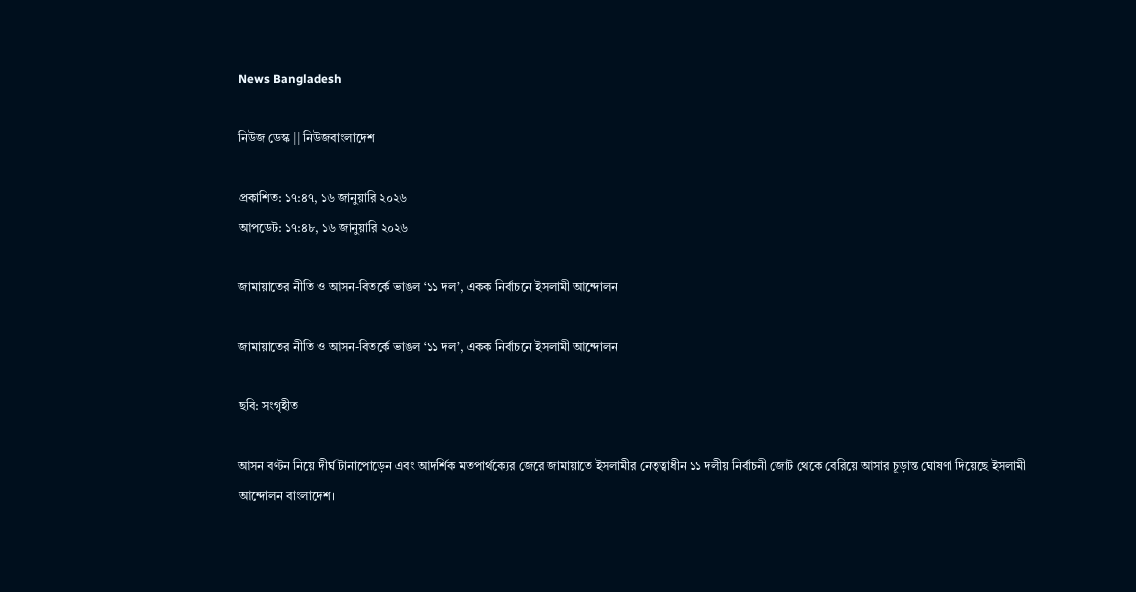News Bangladesh

নিউজ ডেস্ক || নিউজবাংলাদেশ

প্রকাশিত: ১৭:৪৭, ১৬ জানুয়ারি ২০২৬
আপডেট: ১৭:৪৮, ১৬ জানুয়ারি ২০২৬

জামায়াতের নীতি ও আসন-বিতর্কে ভাঙল ‘১১ দল’, একক নির্বাচনে ইসলামী আন্দোলন

জামায়াতের নীতি ও আসন-বিতর্কে ভাঙল ‘১১ দল’, একক নির্বাচনে ইসলামী আন্দোলন

ছবি: সংগৃহীত

আসন বণ্টন নিয়ে দীর্ঘ টানাপোড়েন এবং আদর্শিক মতপার্থক্যের জেরে জামায়াতে ইসলামীর নেতৃত্বাধীন ১১ দলীয় নির্বাচনী জোট থেকে বেরিয়ে আসার চূড়ান্ত ঘোষণা দিয়েছে ইসলামী আন্দোলন বাংলাদেশ।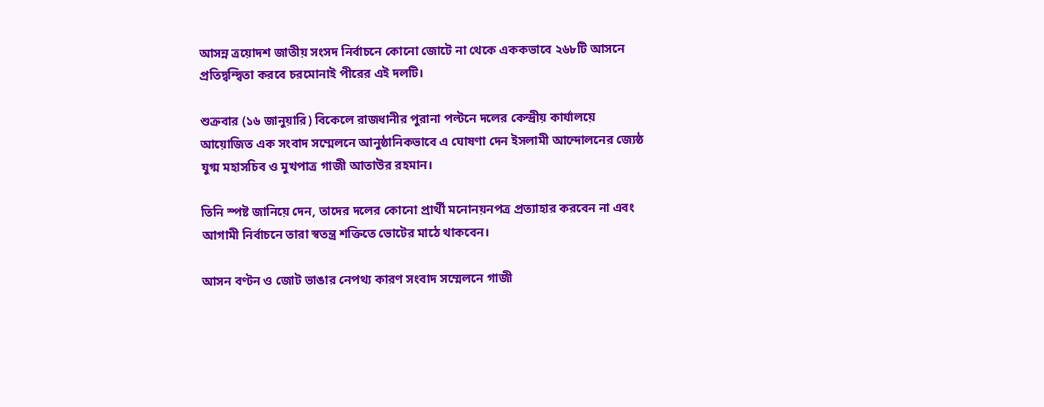আসন্ন ত্রয়োদশ জাতীয় সংসদ নির্বাচনে কোনো জোটে না থেকে এককভাবে ২৬৮টি আসনে প্রতিদ্বন্দ্বিতা করবে চরমোনাই পীরের এই দলটি।

শুক্রবার (১৬ জানুয়ারি) বিকেলে রাজধানীর পুরানা পল্টনে দলের কেন্দ্রীয় কার্যালয়ে আয়োজিত এক সংবাদ সম্মেলনে আনুষ্ঠানিকভাবে এ ঘোষণা দেন ইসলামী আন্দোলনের জ্যেষ্ঠ যুগ্ম মহাসচিব ও মুখপাত্র গাজী আতাউর রহমান।

তিনি স্পষ্ট জানিয়ে দেন, তাদের দলের কোনো প্রার্থী মনোনয়নপত্র প্রত্যাহার করবেন না এবং আগামী নির্বাচনে তারা স্বতন্ত্র শক্তিতে ভোটের মাঠে থাকবেন।

আসন বণ্টন ও জোট ভাঙার নেপথ্য কারণ সংবাদ সম্মেলনে গাজী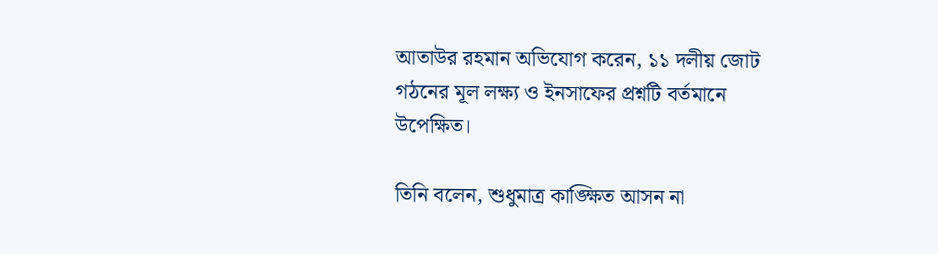আতাউর রহমান অভিযোগ করেন, ১১ দলীয় জোট গঠনের মূল লক্ষ্য ও ইনসাফের প্রশ্নটি বর্তমানে উপেক্ষিত।

তিনি বলেন, শুধুমাত্র কাঙ্ক্ষিত আসন না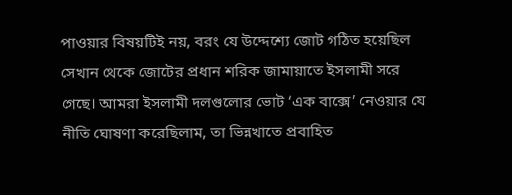পাওয়ার বিষয়টিই নয়, বরং যে উদ্দেশ্যে জোট গঠিত হয়েছিল সেখান থেকে জোটের প্রধান শরিক জামায়াতে ইসলামী সরে গেছে। আমরা ইসলামী দলগুলোর ভোট ‘এক বাক্সে’ নেওয়ার যে নীতি ঘোষণা করেছিলাম, তা ভিন্নখাতে প্রবাহিত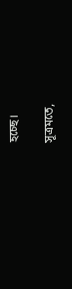হচ্ছে।

সূত্রমতে,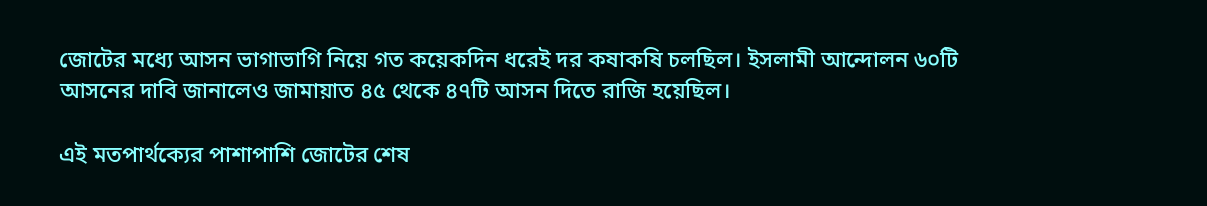জোটের মধ্যে আসন ভাগাভাগি নিয়ে গত কয়েকদিন ধরেই দর কষাকষি চলছিল। ইসলামী আন্দোলন ৬০টি আসনের দাবি জানালেও জামায়াত ৪৫ থেকে ৪৭টি আসন দিতে রাজি হয়েছিল।

এই মতপার্থক্যের পাশাপাশি জোটের শেষ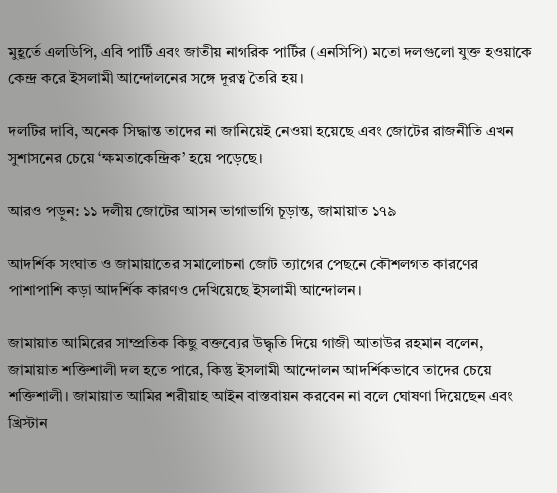মুহূর্তে এলডিপি, এবি পার্টি এবং জাতীয় নাগরিক পার্টির (এনসিপি) মতো দলগুলো যুক্ত হওয়াকে কেন্দ্র করে ইসলামী আন্দোলনের সঙ্গে দূরত্ব তৈরি হয়।

দলটির দাবি, অনেক সিদ্ধান্ত তাদের না জানিয়েই নেওয়া হয়েছে এবং জোটের রাজনীতি এখন সুশাসনের চেয়ে ‘ক্ষমতাকেন্দ্রিক’ হয়ে পড়েছে।

আরও পড়ুন: ১১ দলীয় জোটের আসন ভাগাভাগি চূড়ান্ত, জামায়াত ১৭৯

আদর্শিক সংঘাত ও জামায়াতের সমালোচনা জোট ত্যাগের পেছনে কৌশলগত কারণের পাশাপাশি কড়া আদর্শিক কারণও দেখিয়েছে ইসলামী আন্দোলন।

জামায়াত আমিরের সাম্প্রতিক কিছু বক্তব্যের উদ্ধৃতি দিয়ে গাজী আতাউর রহমান বলেন, জামায়াত শক্তিশালী দল হতে পারে, কিন্তু ইসলামী আন্দোলন আদর্শিকভাবে তাদের চেয়ে শক্তিশালী। জামায়াত আমির শরীয়াহ আইন বাস্তবায়ন করবেন না বলে ঘোষণা দিয়েছেন এবং খ্রিস্টান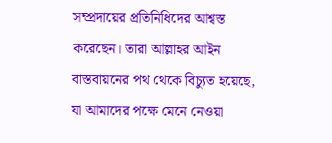সম্প্রদায়ের প্রতিনিধিদের আশ্বস্ত করেছেন। তারা আল্লাহর আইন বাস্তবায়নের পথ থেকে বিচ্যুত হয়েছে, যা আমাদের পক্ষে মেনে নেওয়া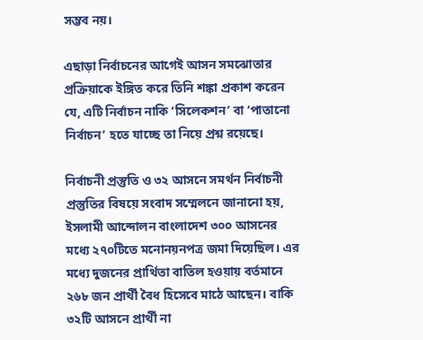সম্ভব নয়।

এছাড়া নির্বাচনের আগেই আসন সমঝোতার প্রক্রিয়াকে ইঙ্গিত করে তিনি শঙ্কা প্রকাশ করেন যে, এটি নির্বাচন নাকি ‘সিলেকশন’ বা ‘পাতানো নির্বাচন’ হতে যাচ্ছে তা নিয়ে প্রশ্ন রয়েছে।

নির্বাচনী প্রস্তুতি ও ৩২ আসনে সমর্থন নির্বাচনী প্রস্তুতির বিষয়ে সংবাদ সম্মেলনে জানানো হয়, ইসলামী আন্দোলন বাংলাদেশ ৩০০ আসনের মধ্যে ২৭০টিতে মনোনয়নপত্র জমা দিয়েছিল। এর মধ্যে দুজনের প্রার্থিতা বাতিল হওয়ায় বর্তমানে ২৬৮ জন প্রার্থী বৈধ হিসেবে মাঠে আছেন। বাকি ৩২টি আসনে প্রার্থী না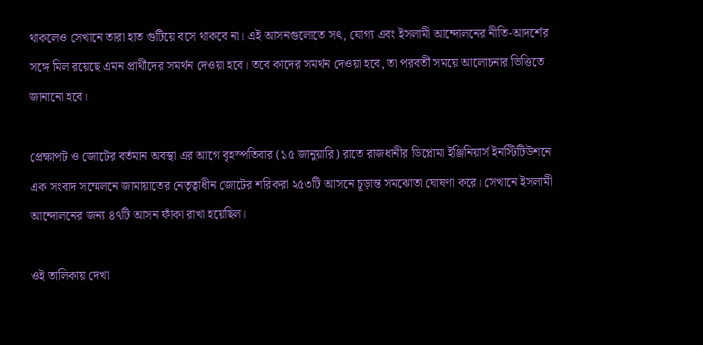থাকলেও সেখানে তারা হাত গুটিয়ে বসে থাকবে না। এই আসনগুলোতে সৎ, যোগ্য এবং ইসলামী আন্দোলনের নীতি-আদর্শের সঙ্গে মিল রয়েছে এমন প্রার্থীদের সমর্থন দেওয়া হবে। তবে কাদের সমর্থন দেওয়া হবে, তা পরবর্তী সময়ে আলোচনার ভিত্তিতে জানানো হবে।

প্রেক্ষাপট ও জোটের বর্তমান অবস্থা এর আগে বৃহস্পতিবার (১৫ জানুয়ারি) রাতে রাজধানীর ডিপ্লোমা ইঞ্জিনিয়ার্স ইনস্টিটিউশনে এক সংবাদ সম্মেলনে জামায়াতের নেতৃত্বাধীন জোটের শরিকরা ২৫৩টি আসনে চূড়ান্ত সমঝোতা ঘোষণা করে। সেখানে ইসলামী আন্দোলনের জন্য ৪৭টি আসন ফাঁকা রাখা হয়েছিল।

ওই তালিকায় দেখা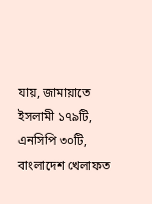যায়, জামায়াতে ইসলামী ১৭৯টি, এনসিপি ৩০টি, বাংলাদেশ খেলাফত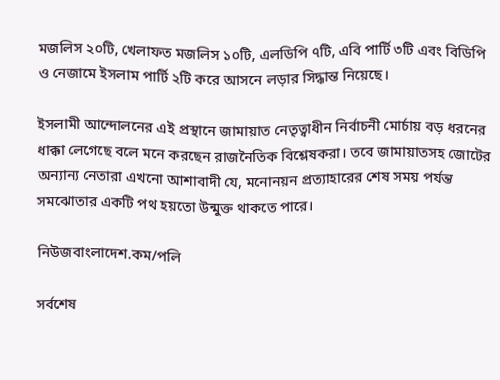মজলিস ২০টি, খেলাফত মজলিস ১০টি, এলডিপি ৭টি, এবি পার্টি ৩টি এবং বিডিপি ও নেজামে ইসলাম পার্টি ২টি করে আসনে লড়ার সিদ্ধান্ত নিয়েছে।

ইসলামী আন্দোলনের এই প্রস্থানে জামায়াত নেতৃত্বাধীন নির্বাচনী মোর্চায় বড় ধরনের ধাক্কা লেগেছে বলে মনে করছেন রাজনৈতিক বিশ্লেষকরা। তবে জামায়াতসহ জোটের অন্যান্য নেতারা এখনো আশাবাদী যে, মনোনয়ন প্রত্যাহারের শেষ সময় পর্যন্ত সমঝোতার একটি পথ হয়তো উন্মুক্ত থাকতে পারে।

নিউজবাংলাদেশ.কম/পলি

সর্বশেষ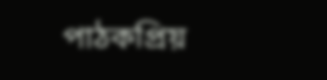পাঠকপ্রিয়